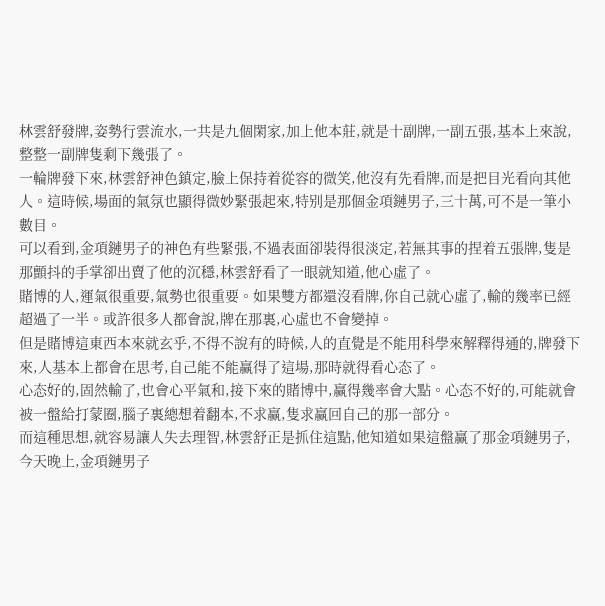林雲舒發牌,姿勢行雲流水,一共是九個閑家,加上他本莊,就是十副牌,一副五張,基本上來說,整整一副牌隻剩下幾張了。
一輪牌發下來,林雲舒神色鎮定,臉上保持着從容的微笑,他沒有先看牌,而是把目光看向其他人。這時候,場面的氣氛也顯得微妙緊張起來,特别是那個金項鏈男子,三十萬,可不是一筆小數目。
可以看到,金項鏈男子的神色有些緊張,不過表面卻裝得很淡定,若無其事的捏着五張牌,隻是那顫抖的手掌卻出賣了他的沉穩,林雲舒看了一眼就知道,他心虛了。
賭博的人,運氣很重要,氣勢也很重要。如果雙方都還沒看牌,你自己就心虛了,輸的幾率已經超過了一半。或許很多人都會說,牌在那裏,心虛也不會變掉。
但是賭博這東西本來就玄乎,不得不說有的時候,人的直覺是不能用科學來解釋得通的,牌發下來,人基本上都會在思考,自己能不能赢得了這場,那時就得看心态了。
心态好的,固然輸了,也會心平氣和,接下來的賭博中,赢得幾率會大點。心态不好的,可能就會被一盤給打蒙圈,腦子裏總想着翻本,不求赢,隻求赢回自己的那一部分。
而這種思想,就容易讓人失去理智,林雲舒正是抓住這點,他知道如果這盤赢了那金項鏈男子,今天晚上,金項鏈男子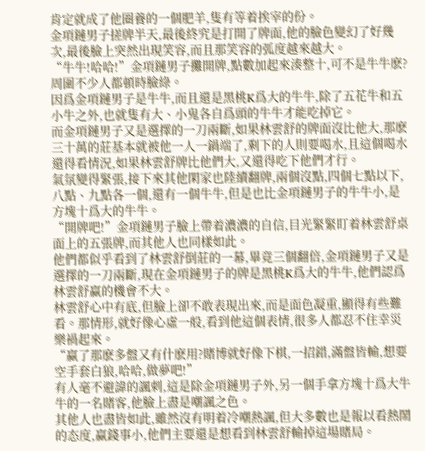肯定就成了他圈養的一個肥羊,隻有等着挨宰的份。
金項鏈男子搓牌半天,最後終究是打開了牌面,他的臉色變幻了好幾次,最後臉上突然出現笑容,而且那笑容的弧度越來越大。
“牛牛!哈哈!”金項鏈男子攤開牌,點數加起來湊整十,可不是牛牛麽?周圍不少人都頓時臉綠。
因爲金項鏈男子是牛牛,而且還是黑桃K爲大的牛牛,除了五花牛和五小牛之外,也就隻有大、小鬼各自爲頭的牛牛才能吃掉它。
而金項鏈男子又是選擇的一刀兩斷,如果林雲舒的牌面沒比他大,那麽三十萬的莊基本就被他一人一鍋端了,剩下的人則要喝水,且這個喝水還得看情況,如果林雲舒牌比他們大,又還得吃下他們才行。
氣氛變得緊張,接下來其他閑家也陸續翻牌,兩個沒點,四個七點以下,八點、九點各一個,還有一個牛牛,但是也比金項鏈男子的牛牛小,是方塊十爲大的牛牛。
“開牌吧!”金項鏈男子臉上帶着濃濃的自信,目光緊緊盯着林雲舒桌面上的五張牌,而其他人也同樣如此。
他們都似乎看到了林雲舒倒莊的一幕,畢竟三個翻倍,金項鏈男子又是選擇的一刀兩斷,現在金項鏈男子的牌是黑桃K爲大的牛牛,他們認爲林雲舒赢的機會不大。
林雲舒心中有底,但臉上卻不敢表現出來,而是面色凝重,顯得有些難看。那情形,就好像心虛一般,看到他這個表情,很多人都忍不住幸災樂禍起來。
“赢了那麽多盤又有什麽用?賭博就好像下棋,一招錯,滿盤皆輸,想要空手套白狼,哈哈,做夢吧!”
有人毫不避諱的諷刺,這是除金項鏈男子外,另一個手拿方塊十爲大牛牛的一名賭客,他臉上盡是嘲諷之色。
其他人也盡皆如此,雖然沒有明着冷嘲熱諷,但大多數也是報以看熱鬧的态度,赢錢事小,他們主要還是想看到林雲舒輸掉這場賭局。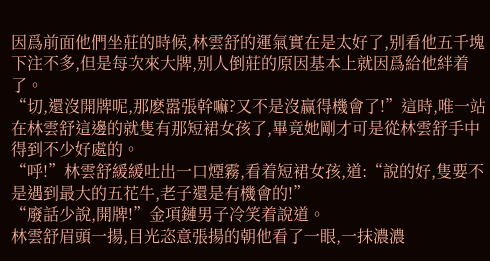因爲前面他們坐莊的時候,林雲舒的運氣實在是太好了,别看他五千塊下注不多,但是每次來大牌,别人倒莊的原因基本上就因爲給他絆着了。
“切,還沒開牌呢,那麽嚣張幹嘛?又不是沒赢得機會了!”這時,唯一站在林雲舒這邊的就隻有那短裙女孩了,畢竟她剛才可是從林雲舒手中得到不少好處的。
“呼!”林雲舒緩緩吐出一口煙霧,看着短裙女孩,道:“說的好,隻要不是遇到最大的五花牛,老子還是有機會的!”
“廢話少說,開牌!”金項鏈男子冷笑着說道。
林雲舒眉頭一揚,目光恣意張揚的朝他看了一眼,一抹濃濃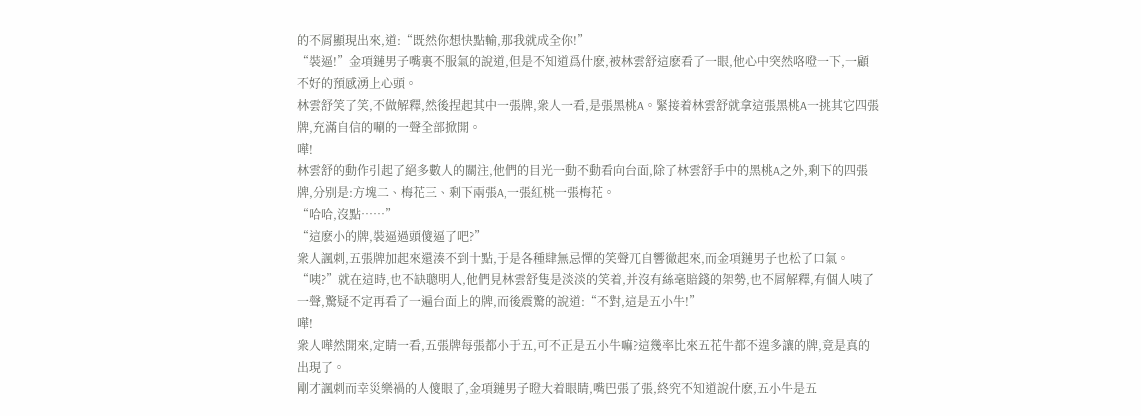的不屑顯現出來,道:“既然你想快點輸,那我就成全你!”
“裝逼!”金項鏈男子嘴裏不服氣的說道,但是不知道爲什麽,被林雲舒這麽看了一眼,他心中突然咯噔一下,一顧不好的預感湧上心頭。
林雲舒笑了笑,不做解釋,然後捏起其中一張牌,衆人一看,是張黑桃A。緊接着林雲舒就拿這張黑桃A一挑其它四張牌,充滿自信的唰的一聲全部掀開。
嘩!
林雲舒的動作引起了絕多數人的關注,他們的目光一動不動看向台面,除了林雲舒手中的黑桃A之外,剩下的四張牌,分别是:方塊二、梅花三、剩下兩張A,一張紅桃一張梅花。
“哈哈,沒點……”
“這麽小的牌,裝逼過頭傻逼了吧?”
衆人諷刺,五張牌加起來還湊不到十點,于是各種肆無忌憚的笑聲兀自響徹起來,而金項鏈男子也松了口氣。
“咦?”就在這時,也不缺聰明人,他們見林雲舒隻是淡淡的笑着,并沒有絲毫賠錢的架勢,也不屑解釋,有個人咦了一聲,驚疑不定再看了一遍台面上的牌,而後震驚的說道:“不對,這是五小牛!”
嘩!
衆人嘩然開來,定睛一看,五張牌每張都小于五,可不正是五小牛嘛?這幾率比來五花牛都不遑多讓的牌,竟是真的出現了。
剛才諷刺而幸災樂禍的人傻眼了,金項鏈男子瞪大着眼睛,嘴巴張了張,終究不知道說什麽,五小牛是五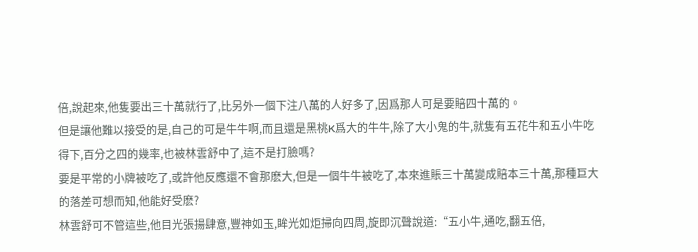倍,說起來,他隻要出三十萬就行了,比另外一個下注八萬的人好多了,因爲那人可是要賠四十萬的。
但是讓他難以接受的是,自己的可是牛牛啊,而且還是黑桃K爲大的牛牛,除了大小鬼的牛,就隻有五花牛和五小牛吃得下,百分之四的幾率,也被林雲舒中了,這不是打臉嗎?
要是平常的小牌被吃了,或許他反應還不會那麽大,但是一個牛牛被吃了,本來進賬三十萬變成賠本三十萬,那種巨大的落差可想而知,他能好受麽?
林雲舒可不管這些,他目光張揚肆意,豐神如玉,眸光如炬掃向四周,旋即沉聲說道:“五小牛,通吃,翻五倍,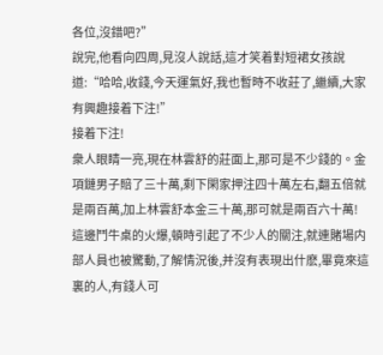各位,沒錯吧?”
說完,他看向四周,見沒人說話,這才笑着對短裙女孩說道:“哈哈,收錢,今天運氣好,我也暫時不收莊了,繼續,大家有興趣接着下注!”
接着下注!
衆人眼睛一亮,現在林雲舒的莊面上,那可是不少錢的。金項鏈男子賠了三十萬,剩下閑家押注四十萬左右,翻五倍就是兩百萬,加上林雲舒本金三十萬,那可就是兩百六十萬!
這邊鬥牛桌的火爆,頓時引起了不少人的關注,就連賭場内部人員也被驚動,了解情況後,并沒有表現出什麽,畢竟來這裏的人,有錢人可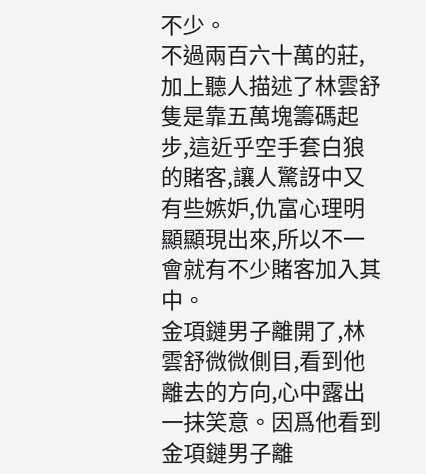不少。
不過兩百六十萬的莊,加上聽人描述了林雲舒隻是靠五萬塊籌碼起步,這近乎空手套白狼的賭客,讓人驚訝中又有些嫉妒,仇富心理明顯顯現出來,所以不一會就有不少賭客加入其中。
金項鏈男子離開了,林雲舒微微側目,看到他離去的方向,心中露出一抹笑意。因爲他看到金項鏈男子離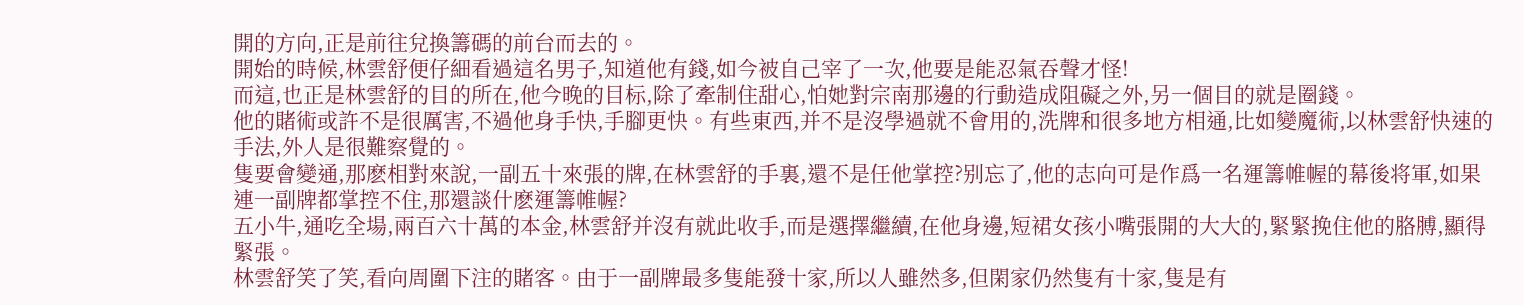開的方向,正是前往兌換籌碼的前台而去的。
開始的時候,林雲舒便仔細看過這名男子,知道他有錢,如今被自己宰了一次,他要是能忍氣吞聲才怪!
而這,也正是林雲舒的目的所在,他今晚的目标,除了牽制住甜心,怕她對宗南那邊的行動造成阻礙之外,另一個目的就是圈錢。
他的賭術或許不是很厲害,不過他身手快,手腳更快。有些東西,并不是沒學過就不會用的,洗牌和很多地方相通,比如變魔術,以林雲舒快速的手法,外人是很難察覺的。
隻要會變通,那麽相對來說,一副五十來張的牌,在林雲舒的手裏,還不是任他掌控?别忘了,他的志向可是作爲一名運籌帷幄的幕後将軍,如果連一副牌都掌控不住,那還談什麽運籌帷幄?
五小牛,通吃全場,兩百六十萬的本金,林雲舒并沒有就此收手,而是選擇繼續,在他身邊,短裙女孩小嘴張開的大大的,緊緊挽住他的胳膊,顯得緊張。
林雲舒笑了笑,看向周圍下注的賭客。由于一副牌最多隻能發十家,所以人雖然多,但閑家仍然隻有十家,隻是有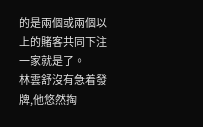的是兩個或兩個以上的賭客共同下注一家就是了。
林雲舒沒有急着發牌,他悠然掏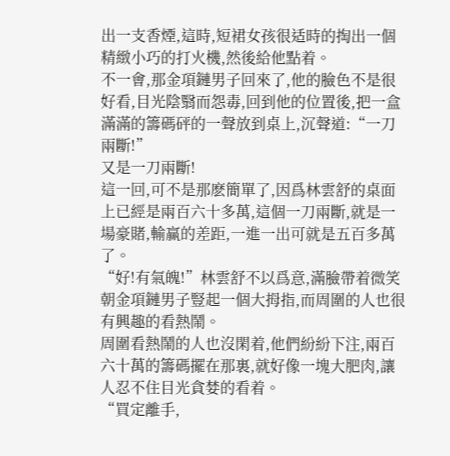出一支香煙,這時,短裙女孩很适時的掏出一個精緻小巧的打火機,然後給他點着。
不一會,那金項鏈男子回來了,他的臉色不是很好看,目光陰翳而怨毒,回到他的位置後,把一盒滿滿的籌碼砰的一聲放到桌上,沉聲道:“一刀兩斷!”
又是一刀兩斷!
這一回,可不是那麽簡單了,因爲林雲舒的桌面上已經是兩百六十多萬,這個一刀兩斷,就是一場豪賭,輸赢的差距,一進一出可就是五百多萬了。
“好!有氣魄!”林雲舒不以爲意,滿臉帶着微笑朝金項鏈男子豎起一個大拇指,而周圍的人也很有興趣的看熱鬧。
周圍看熱鬧的人也沒閑着,他們紛紛下注,兩百六十萬的籌碼擺在那裏,就好像一塊大肥肉,讓人忍不住目光貪婪的看着。
“買定離手,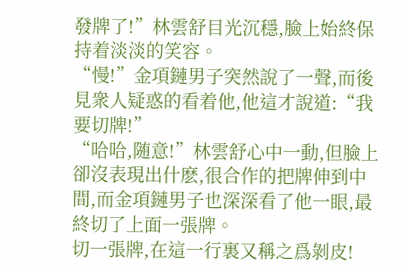發牌了!”林雲舒目光沉穩,臉上始終保持着淡淡的笑容。
“慢!”金項鏈男子突然說了一聲,而後見衆人疑惑的看着他,他這才說道:“我要切牌!”
“哈哈,随意!”林雲舒心中一動,但臉上卻沒表現出什麽,很合作的把牌伸到中間,而金項鏈男子也深深看了他一眼,最終切了上面一張牌。
切一張牌,在這一行裏又稱之爲剝皮!